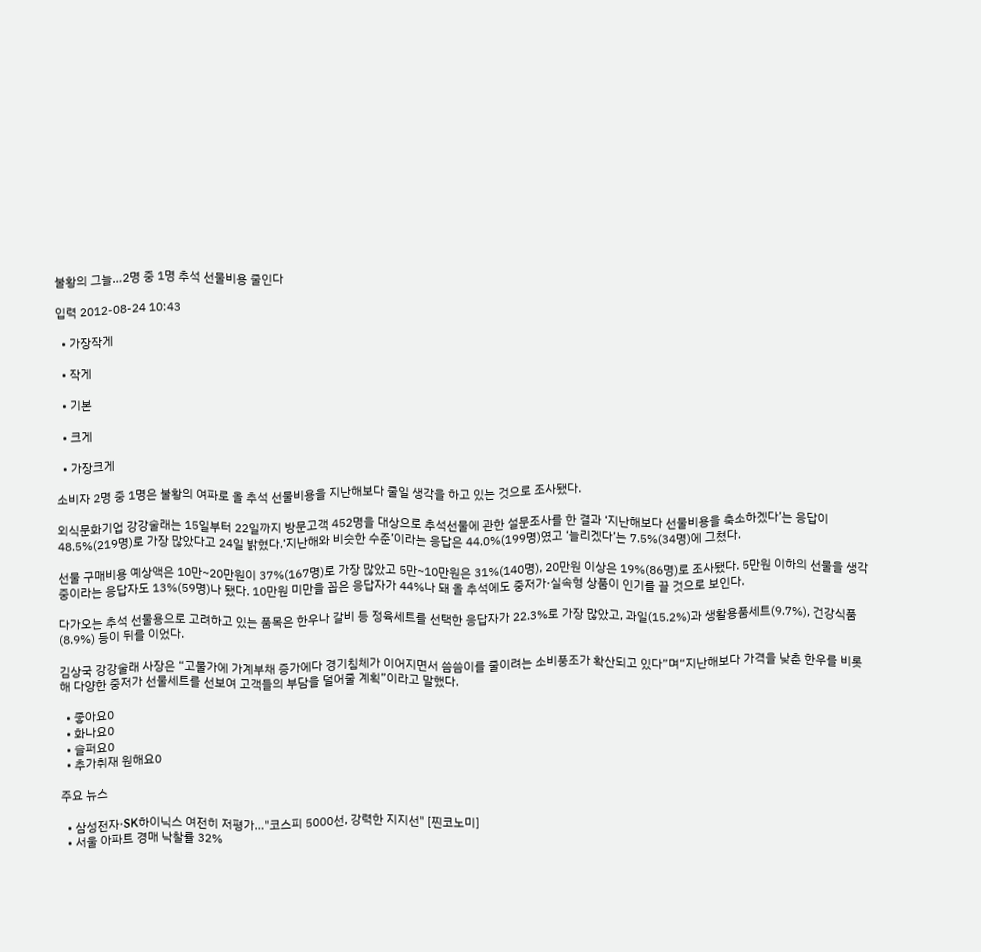불황의 그늘…2명 중 1명 추석 선물비용 줄인다

입력 2012-08-24 10:43

  • 가장작게

  • 작게

  • 기본

  • 크게

  • 가장크게

소비자 2명 중 1명은 불황의 여파로 올 추석 선물비용을 지난해보다 줄일 생각을 하고 있는 것으로 조사됐다.

외식문화기업 강강술래는 15일부터 22일까지 방문고객 452명을 대상으로 추석선물에 관한 설문조사를 한 결과 ‘지난해보다 선물비용을 축소하겠다’는 응답이 48.5%(219명)로 가장 많았다고 24일 밝혔다.‘지난해와 비슷한 수준’이라는 응답은 44.0%(199명)였고 ‘늘리겠다’는 7.5%(34명)에 그쳤다.

선물 구매비용 예상액은 10만~20만원이 37%(167명)로 가장 많았고 5만~10만원은 31%(140명), 20만원 이상은 19%(86명)로 조사됐다. 5만원 이하의 선물을 생각 중이라는 응답자도 13%(59명)나 됐다. 10만원 미만을 꼽은 응답자가 44%나 돼 올 추석에도 중저가·실속형 상품이 인기를 끌 것으로 보인다.

다가오는 추석 선물용으로 고려하고 있는 품목은 한우나 갈비 등 정육세트를 선택한 응답자가 22.3%로 가장 많았고, 과일(15.2%)과 생활용품세트(9.7%), 건강식품(8.9%) 등이 뒤를 이었다.

김상국 강강술래 사장은 “고물가에 가계부채 증가에다 경기침체가 이어지면서 씀씀이를 줄이려는 소비풍조가 확산되고 있다”며“지난해보다 가격을 낮춘 한우를 비롯해 다양한 중저가 선물세트를 선보여 고객들의 부담을 덜어줄 계획”이라고 말했다.

  • 좋아요0
  • 화나요0
  • 슬퍼요0
  • 추가취재 원해요0

주요 뉴스

  • 삼성전자·SK하이닉스 여전히 저평가…"코스피 5000선, 강력한 지지선" [찐코노미]
  • 서울 아파트 경매 낙찰률 32%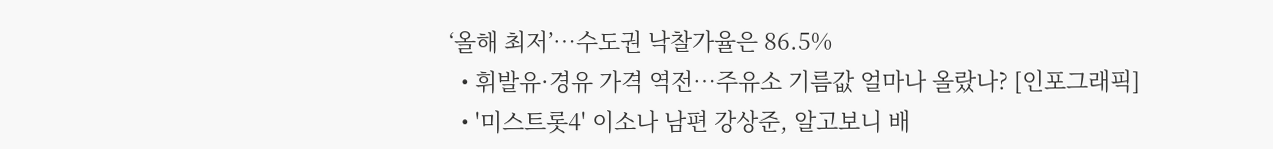‘올해 최저’⋯수도권 낙찰가율은 86.5%
  • 휘발유·경유 가격 역전…주유소 기름값 얼마나 올랐나? [인포그래픽]
  • '미스트롯4' 이소나 남편 강상준, 알고보니 배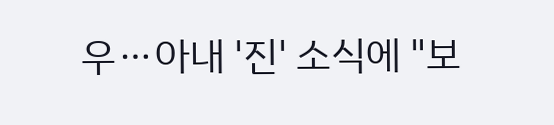우⋯아내 '진' 소식에 "보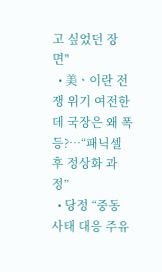고 싶었던 장면"
  • 美ㆍ이란 전쟁 위기 여전한데 국장은 왜 폭등?⋯“패닉셀 후 정상화 과정”
  • 당정 “중동 사태 대응 주유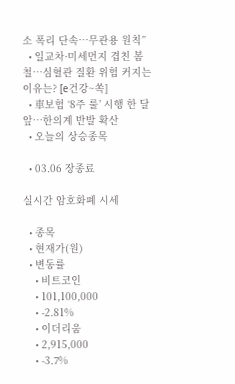소 폭리 단속…무관용 원칙”
  • 일교차·미세먼지 겹친 봄철…심혈관 질환 위험 커지는 이유는? [e건강~쏙]
  • 車보험 ‘8주 룰’ 시행 한 달 앞…한의계 반발 확산
  • 오늘의 상승종목

  • 03.06 장종료

실시간 암호화폐 시세

  • 종목
  • 현재가(원)
  • 변동률
    • 비트코인
    • 101,100,000
    • -2.81%
    • 이더리움
    • 2,915,000
    • -3.7%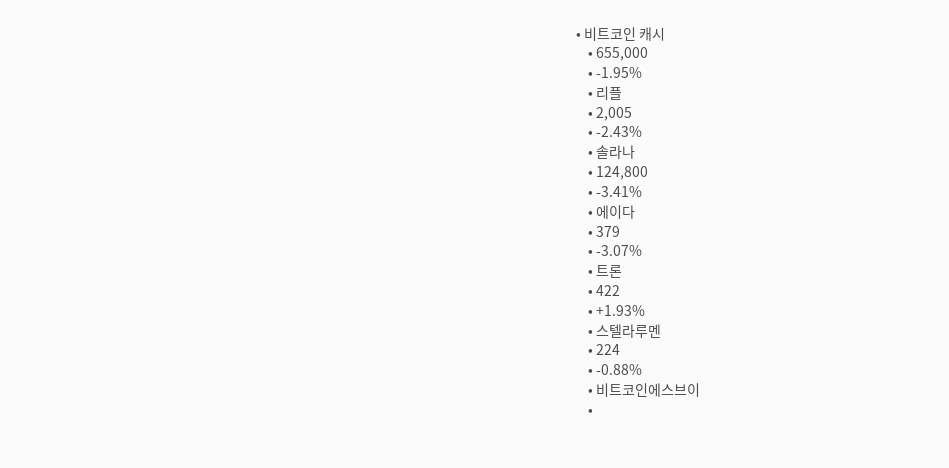• 비트코인 캐시
    • 655,000
    • -1.95%
    • 리플
    • 2,005
    • -2.43%
    • 솔라나
    • 124,800
    • -3.41%
    • 에이다
    • 379
    • -3.07%
    • 트론
    • 422
    • +1.93%
    • 스텔라루멘
    • 224
    • -0.88%
    • 비트코인에스브이
    •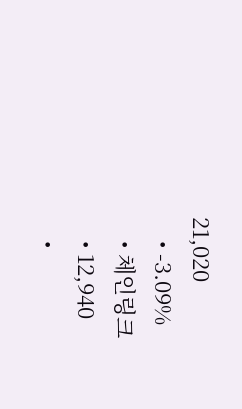21,020
    • -3.09%
    • 체인링크
    • 12,940
    •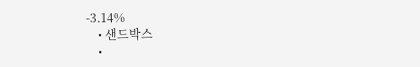-3.14%
    • 샌드박스
    •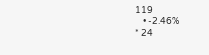119
    • -2.46%
* 24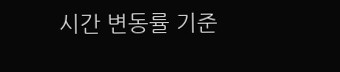시간 변동률 기준